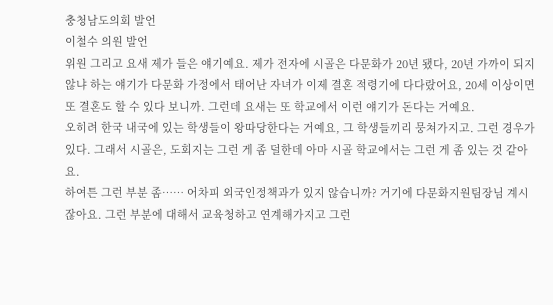충청남도의회 발언
이철수 의원 발언
위원 그리고 요새 제가 들은 얘기예요. 제가 전자에 시골은 다문화가 20년 됐다, 20년 가까이 되지 않냐 하는 얘기가 다문화 가정에서 태어난 자녀가 이제 결혼 적령기에 다다랐어요, 20세 이상이면 또 결혼도 할 수 있다 보니까. 그런데 요새는 또 학교에서 이런 얘기가 돈다는 거예요.
오히려 한국 내국에 있는 학생들이 왕따당한다는 거예요, 그 학생들끼리 뭉쳐가지고. 그런 경우가 있다. 그래서 시골은, 도회지는 그런 게 좀 덜한데 아마 시골 학교에서는 그런 게 좀 있는 것 같아요.
하여튼 그런 부분 좀…… 어차피 외국인정책과가 있지 않습니까? 거기에 다문화지원팀장님 계시잖아요. 그런 부분에 대해서 교육청하고 연계해가지고 그런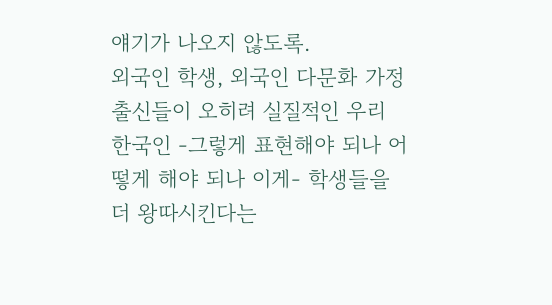얘기가 나오지 않도록.
외국인 학생, 외국인 다문화 가정 출신들이 오히려 실질적인 우리 한국인 -그렇게 표현해야 되나 어떻게 해야 되나 이게- 학생들을 더 왕따시킨다는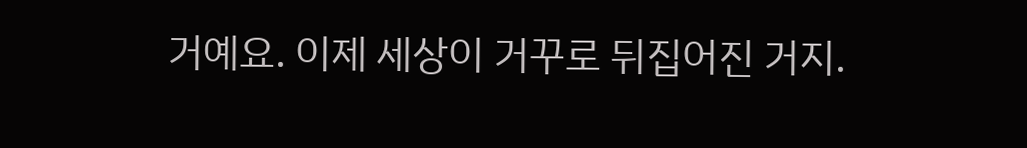거예요. 이제 세상이 거꾸로 뒤집어진 거지.